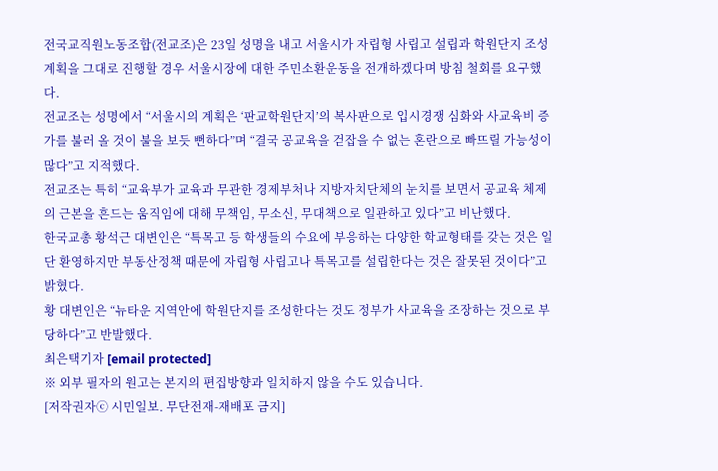전국교직원노동조합(전교조)은 23일 성명을 내고 서울시가 자립형 사립고 설립과 학원단지 조성계획을 그대로 진행할 경우 서울시장에 대한 주민소환운동을 전개하겠다며 방침 철회를 요구했다.
전교조는 성명에서 “서울시의 계획은 ‘판교학원단지’의 복사판으로 입시경쟁 심화와 사교육비 증가를 불러 올 것이 불을 보듯 뻔하다”며 “결국 공교육을 걷잡을 수 없는 혼란으로 빠뜨릴 가능성이 많다”고 지적했다.
전교조는 특히 “교육부가 교육과 무관한 경제부처나 지방자치단체의 눈치를 보면서 공교육 체제의 근본을 흔드는 움직임에 대해 무책임, 무소신, 무대책으로 일관하고 있다”고 비난했다.
한국교총 황석근 대변인은 “특목고 등 학생들의 수요에 부응하는 다양한 학교형태를 갖는 것은 일단 환영하지만 부동산정책 때문에 자립형 사립고나 특목고를 설립한다는 것은 잘못된 것이다”고 밝혔다.
황 대변인은 “뉴타운 지역안에 학원단지를 조성한다는 것도 정부가 사교육을 조장하는 것으로 부당하다”고 반발했다.
최은택기자 [email protected]
※ 외부 필자의 원고는 본지의 편집방향과 일치하지 않을 수도 있습니다.
[저작권자ⓒ 시민일보. 무단전재-재배포 금지]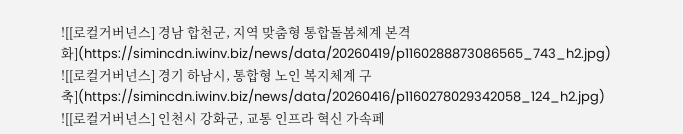![[로컬거버넌스] 경남 합천군, 지역 맞춤형 통합돌봄체계 본격화](https://simincdn.iwinv.biz/news/data/20260419/p1160288873086565_743_h2.jpg)
![[로컬거버넌스] 경기 하남시, 통합형 노인 복지체계 구축](https://simincdn.iwinv.biz/news/data/20260416/p1160278029342058_124_h2.jpg)
![[로컬거버넌스] 인천시 강화군, 교통 인프라 혁신 가속페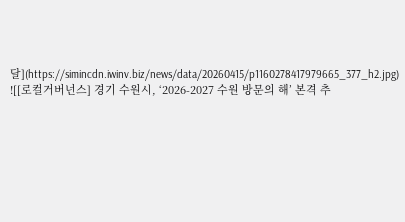달](https://simincdn.iwinv.biz/news/data/20260415/p1160278417979665_377_h2.jpg)
![[로컬거버넌스] 경기 수원시, ‘2026-2027 수원 방문의 해’ 본격 추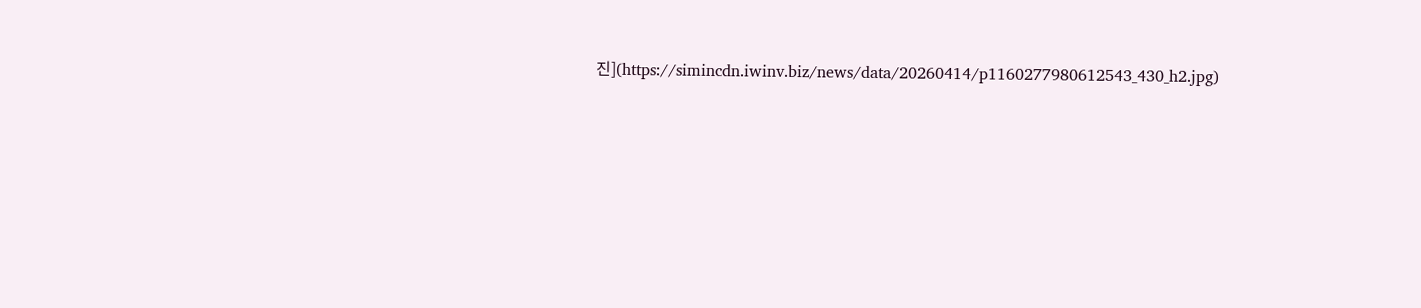진](https://simincdn.iwinv.biz/news/data/20260414/p1160277980612543_430_h2.jpg)